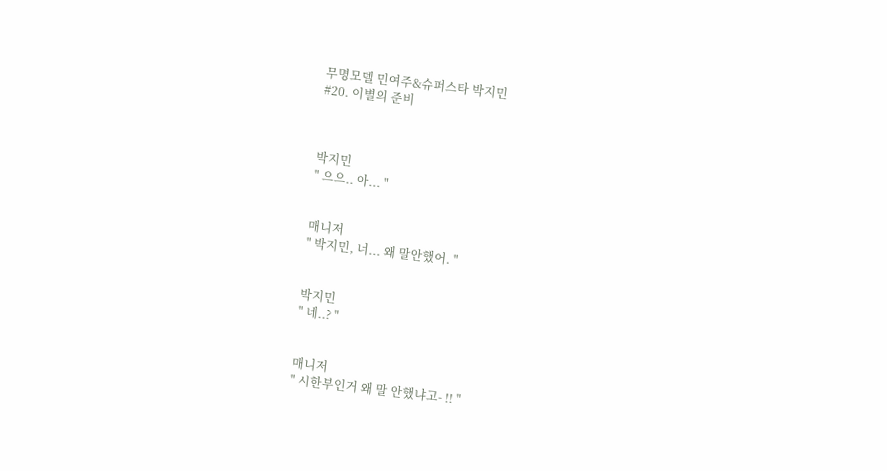무명모델 민여주&슈퍼스타 박지민
#20. 이별의 준비



박지민
" 으으.. 아... "


매니저
" 박지민, 너... 왜 말안했어. "


박지민
" 네..? "


매니저
" 시한부인거 왜 말 안했냐고- !! "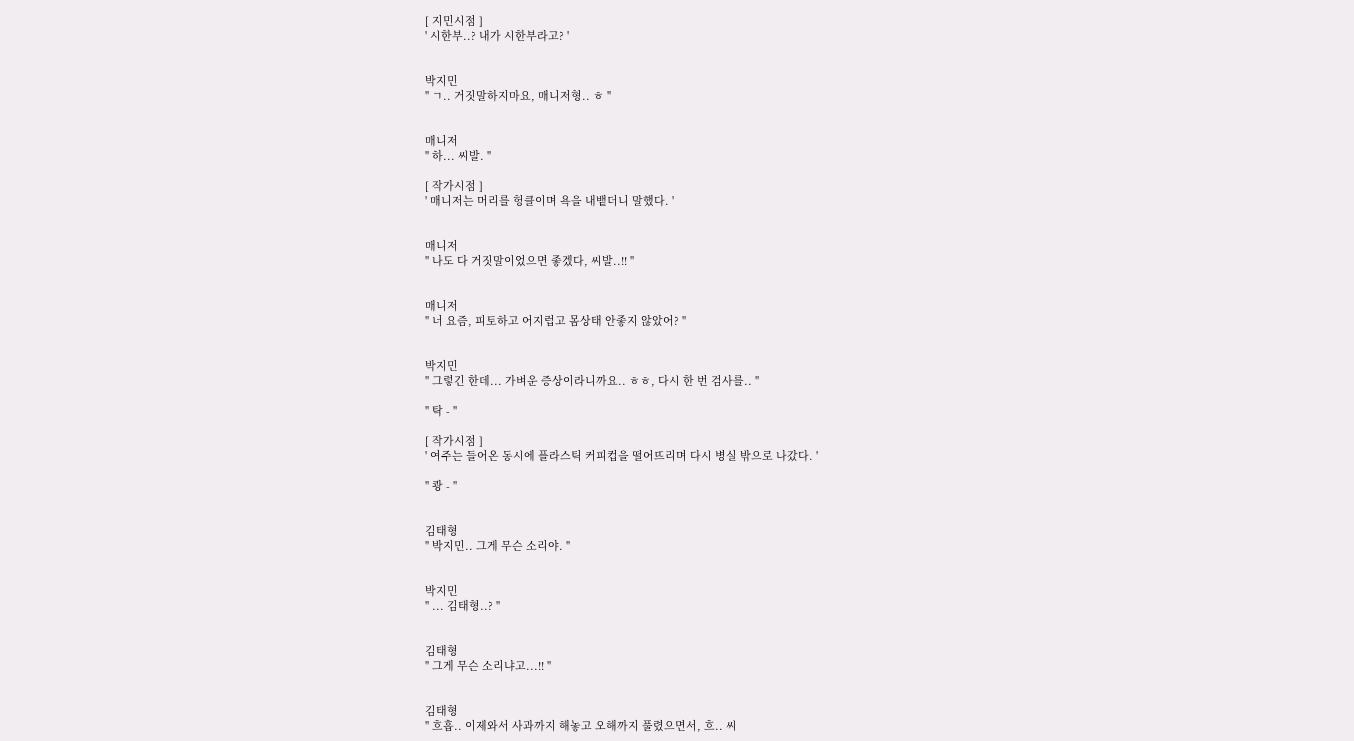[ 지민시점 ]
' 시한부..? 내가 시한부라고? '


박지민
" ㄱ.. 거짓말하지마요, 매니저형.. ㅎ "


매니저
" 하... 씨발. "

[ 작가시점 ]
' 매니저는 머리를 헝클이며 욕을 내뱉더니 말했다. '


매니저
" 나도 다 거짓말이었으면 좋겠다, 씨발..!! "


매니저
" 너 요즘, 피토하고 어지럽고 몸상태 안좋지 않았어? "


박지민
" 그렇긴 한데... 가벼운 증상이라니까요.. ㅎㅎ, 다시 한 번 검사를.. "

" 탁 - "

[ 작가시점 ]
' 여주는 들어온 동시에 플라스틱 커피컵을 떨어뜨리며 다시 병실 밖으로 나갔다. '

" 쾅 - "


김태형
" 박지민.. 그게 무슨 소리야. "


박지민
" ... 김태형..? "


김태형
" 그게 무슨 소리냐고...!! "


김태형
" 흐흡.. 이제와서 사과까지 해놓고 오해까지 풀렸으면서, 흐.. 씨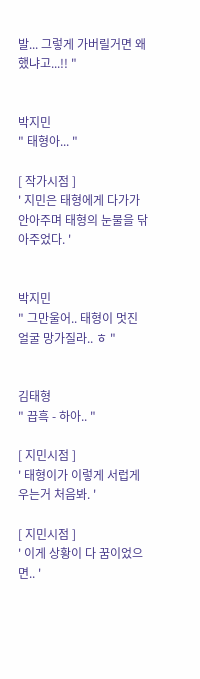발... 그렇게 가버릴거면 왜 했냐고...!! "


박지민
" 태형아... "

[ 작가시점 ]
' 지민은 태형에게 다가가 안아주며 태형의 눈물을 닦아주었다. '


박지민
" 그만울어.. 태형이 멋진 얼굴 망가질라.. ㅎ "


김태형
" 끕흑 - 하아.. "

[ 지민시점 ]
' 태형이가 이렇게 서럽게 우는거 처음봐. '

[ 지민시점 ]
' 이게 상황이 다 꿈이었으면.. '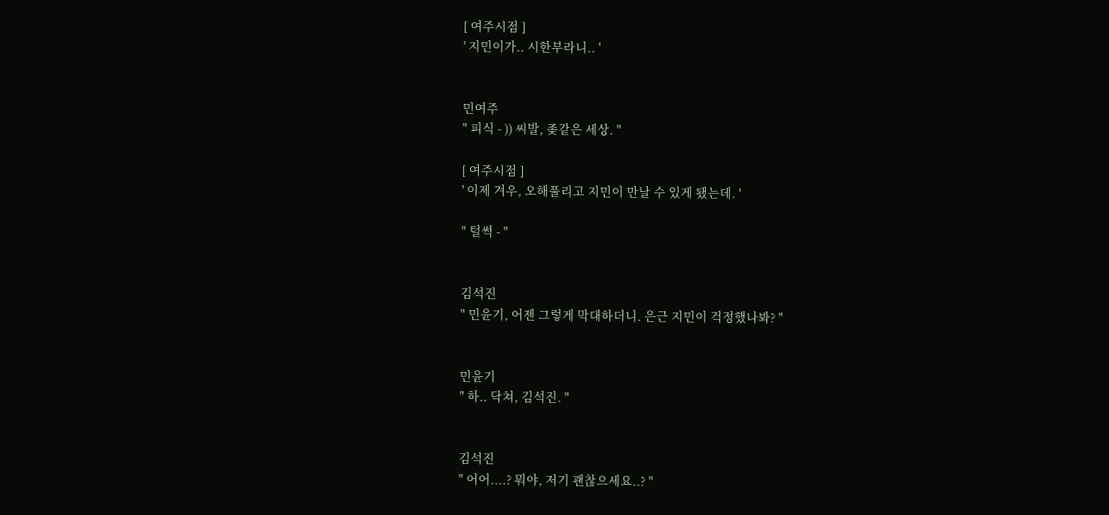[ 여주시점 ]
' 지민이가.. 시한부라니.. '


민여주
" 피식 - )) 씨발, 좆같은 세상. "

[ 여주시점 ]
' 이제 겨우, 오해풀리고 지민이 만날 수 있게 됐는데. '

" 털썩 - "


김석진
" 민윤기, 어젠 그렇게 막대하더니. 은근 지민이 걱정했나봐? "


민윤기
" 하.. 닥쳐, 김석진. "


김석진
" 어어....? 뭐야, 저기 괜찮으세요..? "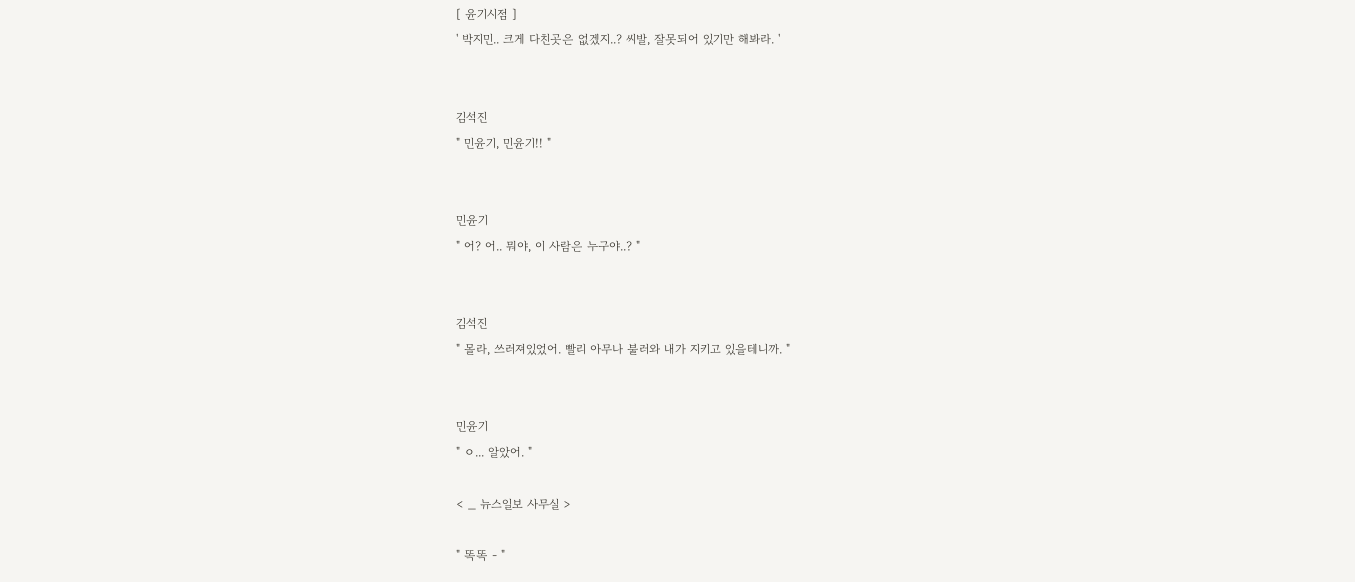[ 윤기시점 ]
' 박지민.. 크게 다친곳은 없겠지..? 씨발, 잘못되어 있기만 해봐라. '


김석진
" 민윤기, 민윤기!! "


민윤기
" 어? 어.. 뭐야, 이 사람은 누구야..? "


김석진
" 몰라, 쓰러져있었어. 빨리 아무나 불러와 내가 지키고 있을테니까. "


민윤기
" ㅇ... 알았어. "

< _ 뉴스일보 사무실 >

" 똑똑 - "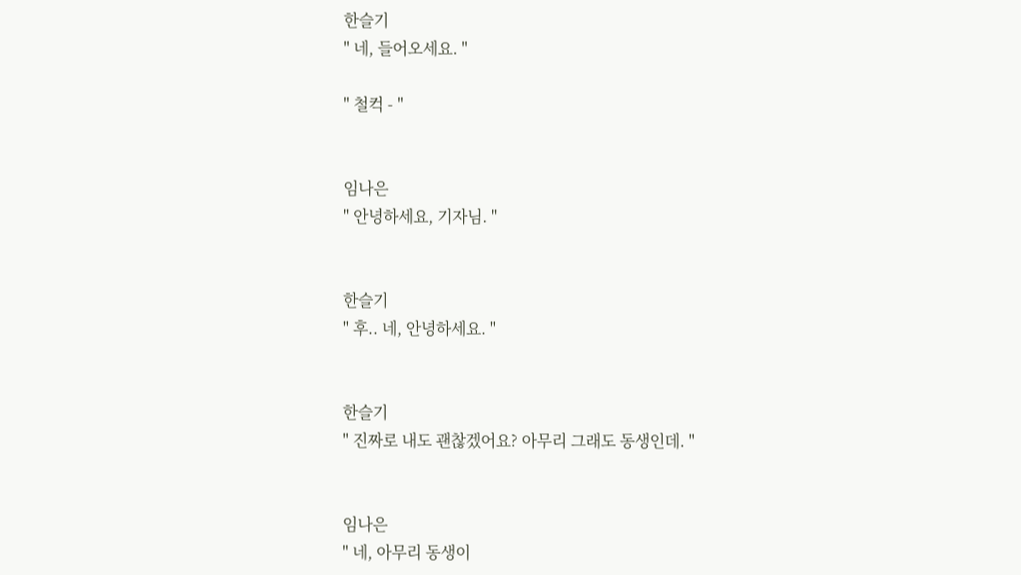한슬기
" 네, 들어오세요. "

" 철컥 - "


임나은
" 안녕하세요, 기자님. "


한슬기
" 후.. 네, 안녕하세요. "


한슬기
" 진짜로 내도 괜찮겠어요? 아무리 그래도 동생인데. "


임나은
" 네, 아무리 동생이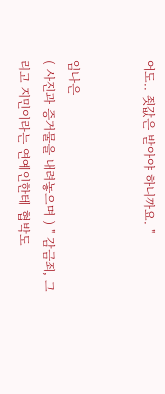어도.. 죗값은 받아야 하니까요. "


임나은
( 사진과 증거물을 내려놓으며 ) " 감금죄, 그리고 지민이라는 연예인한테 협박도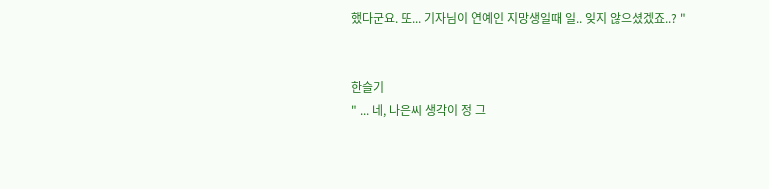했다군요. 또... 기자님이 연예인 지망생일때 일.. 잊지 않으셨겠죠..? "


한슬기
" ... 네, 나은씨 생각이 정 그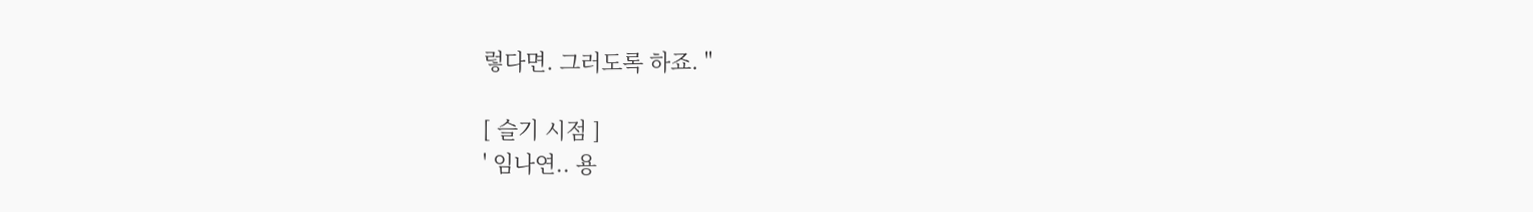렇다면. 그러도록 하죠. "

[ 슬기 시점 ]
' 임나연.. 용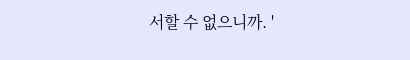서할 수 없으니까. '